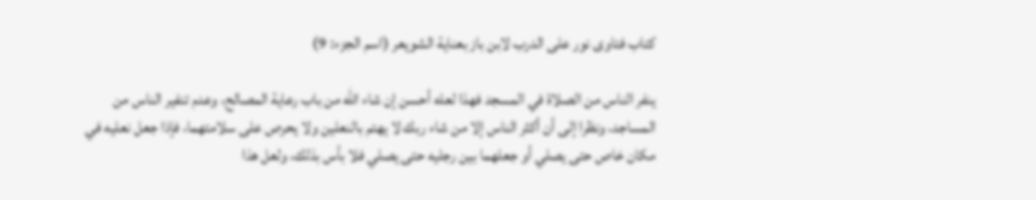كتاب فتاوى نور على الدرب لابن باز بعناية الشويعر (اسم الجزء: 9)

ينفر الناس من الصلاة في المسجد فهذا لعله أحسن إن شاء الله من باب رعاية المصالح، وعدم تنفير الناس من المساجد، ونظرا إلى أن أكثر الناس إلا من شاء ربك لا يهتم بالنعلين ولا يحرص على سلامتهما، فإذا جعل نعليه في مكان خاص حتى يصلي أو جعلهما بين رجليه حتى يصلي فلا بأس بذلك، ولعل هذا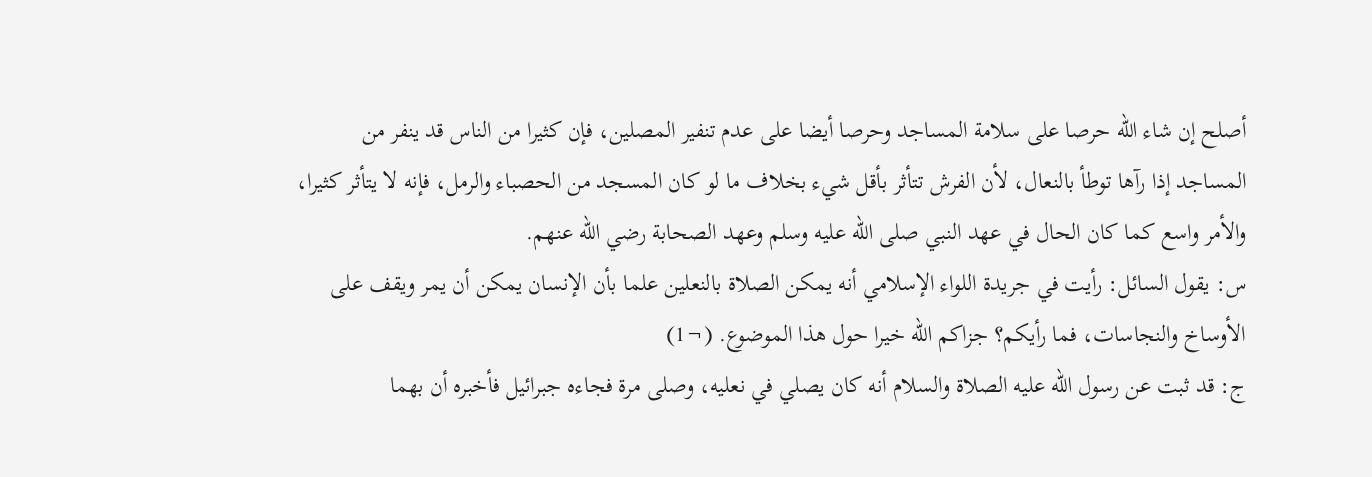أصلح إن شاء الله حرصا على سلامة المساجد وحرصا أيضا على عدم تنفير المصلين، فإن كثيرا من الناس قد ينفر من المساجد إذا رآها توطأ بالنعال، لأن الفرش تتأثر بأقل شيء بخلاف ما لو كان المسجد من الحصباء والرمل، فإنه لا يتأثر كثيرا، والأمر واسع كما كان الحال في عهد النبي صلى الله عليه وسلم وعهد الصحابة رضي الله عنهم.
س: يقول السائل: رأيت في جريدة اللواء الإسلامي أنه يمكن الصلاة بالنعلين علما بأن الإنسان يمكن أن يمر ويقف على الأوساخ والنجاسات، فما رأيكم؟ جزاكم الله خيرا حول هذا الموضوع. (¬1)
ج: قد ثبت عن رسول الله عليه الصلاة والسلام أنه كان يصلي في نعليه، وصلى مرة فجاءه جبرائيل فأخبره أن بهما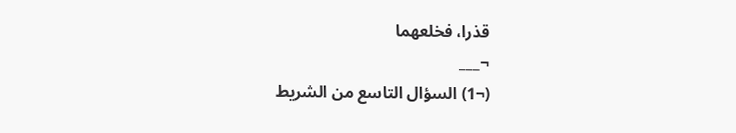قذرا، فخلعهما
¬___
(¬1) السؤال التاسع من الشريط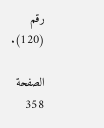رقم (120).

الصفحة 358